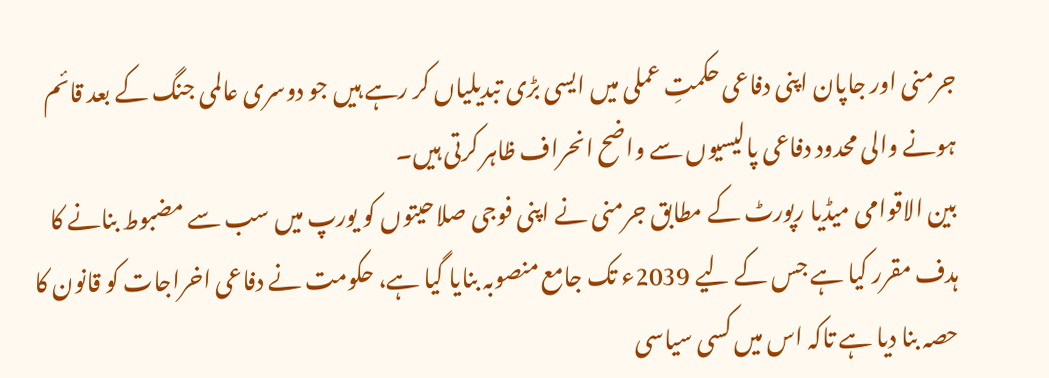جرمنی اور جاپان اپنی دفاعی حکمتِ عملی میں ایسی بڑی تبدیلیاں کر رہے ہیں جو دوسری عالمی جنگ کے بعد قائم ہونے والی محدود دفاعی پالیسیوں سے واضح انحراف ظاہر کرتی ہیں۔
بین الاقوامی میڈیا رپورٹ کے مطابق جرمنی نے اپنی فوجی صلاحیتوں کو یورپ میں سب سے مضبوط بنانے کا ہدف مقرر کیا ہے جس کے لیے 2039ء تک جامع منصوبہ بنایا گیا ہے، حکومت نے دفاعی اخراجات کو قانون کا حصہ بنا دیا ہے تاکہ اس میں کسی سیاسی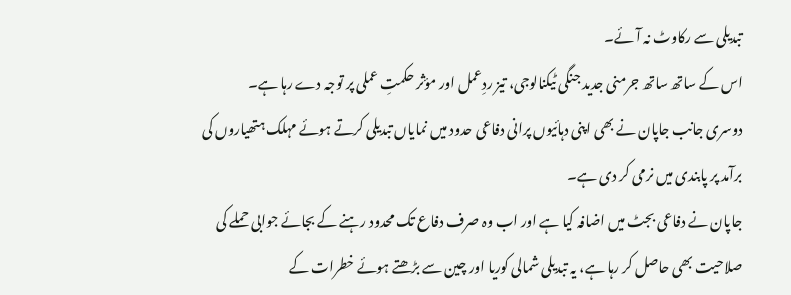تبدیلی سے رکاوٹ نہ آئے۔
اس کے ساتھ ساتھ جرمنی جدید جنگی ٹیکنالوجی، تیز ردِعمل اور مؤثر حکمتِ عملی پر توجہ دے رہا ہے۔
دوسری جانب جاپان نے بھی اپنی دہائیوں پرانی دفاعی حدود میں نمایاں تبدیلی کرتے ہوئے مہلک ہتھیاروں کی برآمد پر پابندی میں نرمی کر دی ہے۔
جاپان نے دفاعی بجٹ میں اضافہ کیا ہے اور اب وہ صرف دفاع تک محدود رہنے کے بجائے جوابی حملے کی صلاحیت بھی حاصل کر رہا ہے، یہ تبدیلی شمالی کوریا اور چین سے بڑھتے ہوئے خطرات کے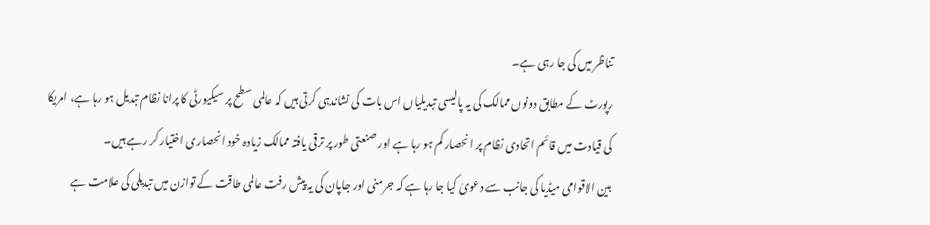تناظر میں کی جا رہی ہے۔
رپورٹ کے مطابق دونوں ممالک کی یہ پالیسی تبدیلیاں اس بات کی نشاندہی کرتی ہیں کہ عالمی سطح پر سیکیورٹی کا پرانا نظام تبدیل ہو رہا ہے، امریکا کی قیادت میں قائم اتحادی نظام پر انحصار کم ہو رہا ہے اور صنعتی طور پر ترقی یافتہ ممالک زیادہ خود انحصاری اختیار کر رہے ہیں۔
بین الاقوامی میڈیا کی جانب سے دعویٰ کیا جا رہا ہے کہ جرمنی اور جاپان کی یہ پیش رفت عالمی طاقت کے توازن میں تبدیلی کی علامت ہے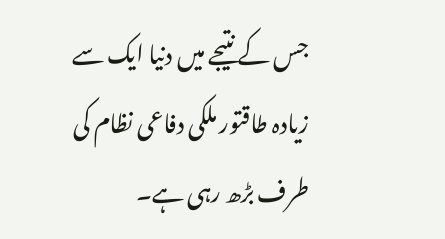جس کے نتیجے میں دنیا ایک سے زیادہ طاقتور ملکی دفاعی نظام کی طرف بڑھ رہی ہے۔